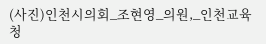(사진)인천시의회_조현영_의원,_인천교육청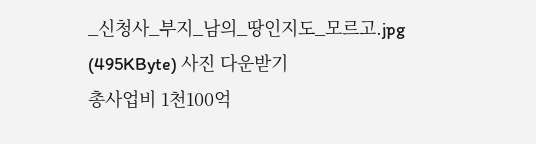_신청사_부지_남의_땅인지도_모르고.jpg (495KByte) 사진 다운받기
총사업비 1천100억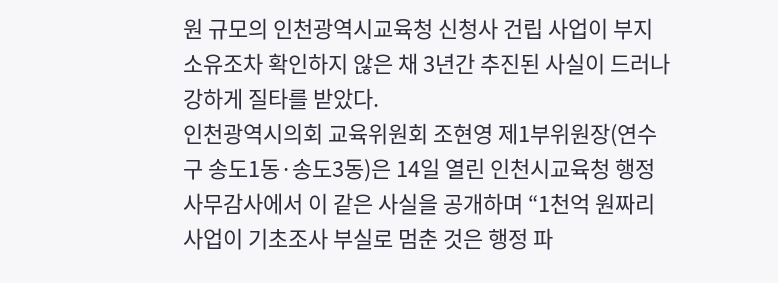원 규모의 인천광역시교육청 신청사 건립 사업이 부지 소유조차 확인하지 않은 채 3년간 추진된 사실이 드러나 강하게 질타를 받았다.
인천광역시의회 교육위원회 조현영 제1부위원장(연수구 송도1동·송도3동)은 14일 열린 인천시교육청 행정사무감사에서 이 같은 사실을 공개하며 “1천억 원짜리 사업이 기초조사 부실로 멈춘 것은 행정 파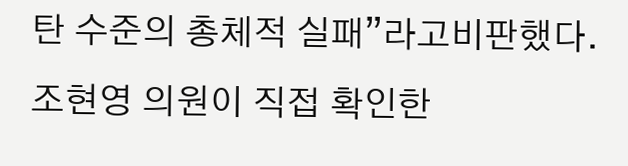탄 수준의 총체적 실패”라고비판했다.
조현영 의원이 직접 확인한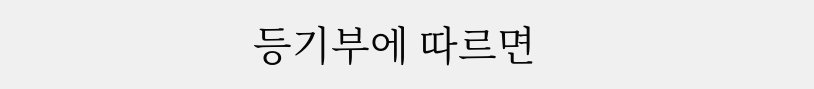등기부에 따르면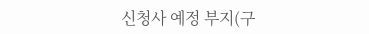신청사 예정 부지(구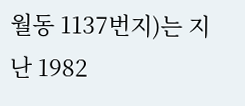월동 1137번지)는 지난 1982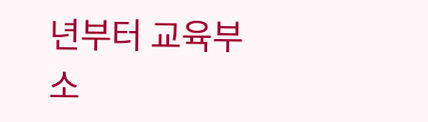년부터 교육부 소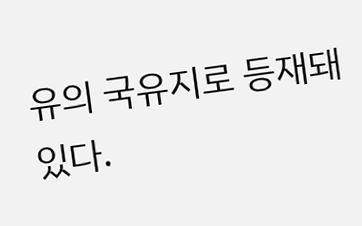유의 국유지로 등재돼 있다.